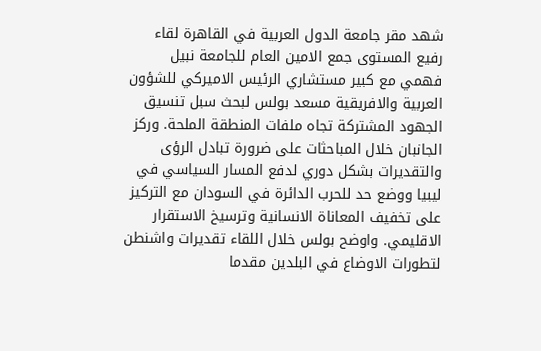شهد مقر جامعة الدول العربية في القاهرة لقاء رفيع المستوى جمع الامين العام للجامعة نبيل فهمي مع كبير مستشاري الرئيس الاميركي للشؤون العربية والافريقية مسعد بولس لبحث سبل تنسيق الجهود المشتركة تجاه ملفات المنطقة الملحة. وركز الجانبان خلال المباحثات على ضرورة تبادل الرؤى والتقديرات بشكل دوري لدفع المسار السياسي في ليبيا ووضع حد للحرب الدائرة في السودان مع التركيز على تخفيف المعاناة الانسانية وترسيخ الاستقرار الاقليمي. واوضح بولس خلال اللقاء تقديرات واشنطن لتطورات الاوضاع في البلدين مقدما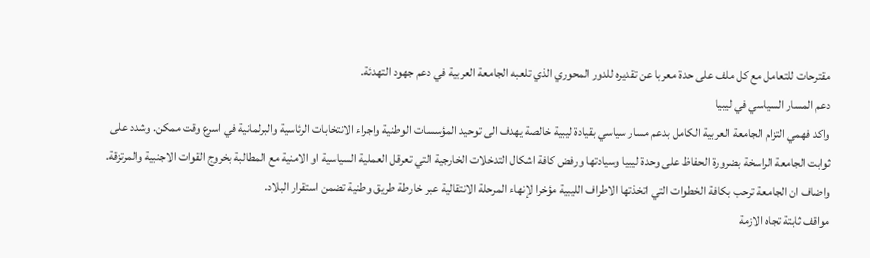مقترحات للتعامل مع كل ملف على حدة معربا عن تقديره للدور المحوري الذي تلعبه الجامعة العربية في دعم جهود التهدئة.
دعم المسار السياسي في ليبيا
واكد فهمي التزام الجامعة العربية الكامل بدعم مسار سياسي بقيادة ليبية خالصة يهدف الى توحيد المؤسسات الوطنية واجراء الانتخابات الرئاسية والبرلمانية في اسرع وقت ممكن. وشدد على ثوابت الجامعة الراسخة بضرورة الحفاظ على وحدة ليبيا وسيادتها ورفض كافة اشكال التدخلات الخارجية التي تعرقل العملية السياسية او الامنية مع المطالبة بخروج القوات الاجنبية والمرتزقة. واضاف ان الجامعة ترحب بكافة الخطوات التي اتخذتها الاطراف الليبية مؤخرا لإنهاء المرحلة الانتقالية عبر خارطة طريق وطنية تضمن استقرار البلاد.
مواقف ثابتة تجاه الازمة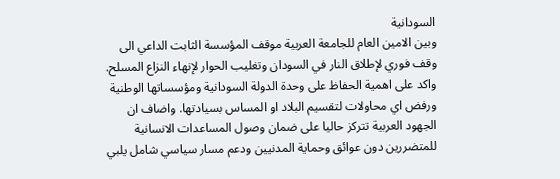السودانية
وبين الامين العام للجامعة العربية موقف المؤسسة الثابت الداعي الى وقف فوري لإطلاق النار في السودان وتغليب الحوار لإنهاء النزاع المسلح. واكد على اهمية الحفاظ على وحدة الدولة السودانية ومؤسساتها الوطنية ورفض اي محاولات لتقسيم البلاد او المساس بسيادتها. واضاف ان الجهود العربية تتركز حاليا على ضمان وصول المساعدات الانسانية للمتضررين دون عوائق وحماية المدنيين ودعم مسار سياسي شامل يلبي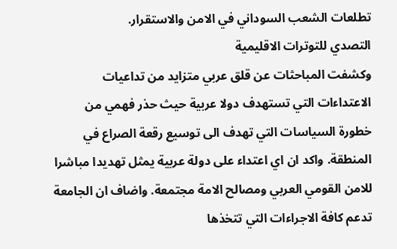تطلعات الشعب السوداني في الامن والاستقرار.
التصدي للتوترات الاقليمية
وكشفت المباحثات عن قلق عربي متزايد من تداعيات الاعتداءات التي تستهدف دولا عربية حيث حذر فهمي من خطورة السياسات التي تهدف الى توسيع رقعة الصراع في المنطقة. واكد ان اي اعتداء على دولة عربية يمثل تهديدا مباشرا للامن القومي العربي ومصالح الامة مجتمعة. واضاف ان الجامعة تدعم كافة الاجراءات التي تتخذها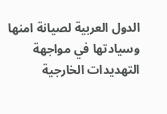الدول العربية لصيانة امنها وسيادتها في مواجهة التهديدات الخارجية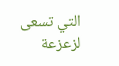التي تسعى لزعزعة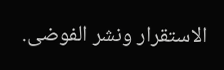الاستقرار ونشر الفوضى.